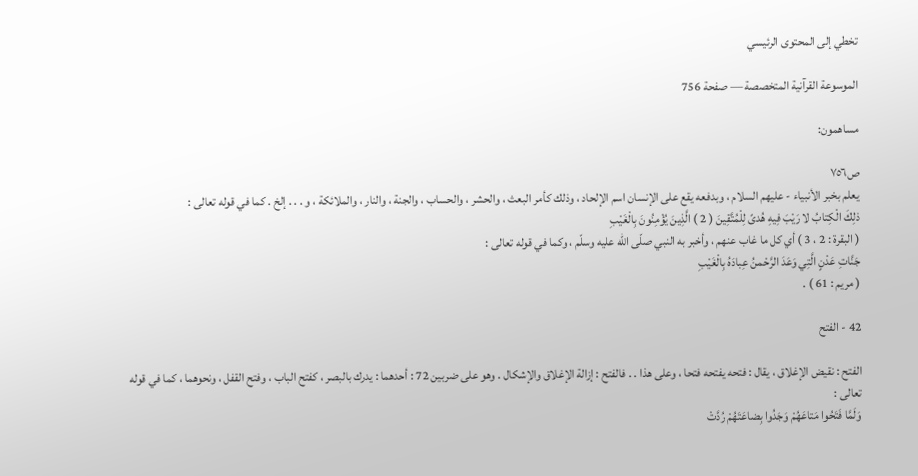تخطي إلى المحتوى الرئيسي

الموسوعة القرآنية المتخصصة — صفحة 756

مساهمون:

ص٧٥٦
يعلم بخبر الأنبياء - عليهم السلام ، وبدفعه يقع على الإنسان اسم الإلحاد ، وذلك كأمر البعث ، والحشر ، والحساب ، والجنة ، والنار ، والملائكة ، و . . . إلخ . كما في قوله تعالى :
ذلِكَ الْكِتابُ لا رَيْبَ فِيهِ هُدىً لِلْمُتَّقِينَ ( 2 ) الَّذِينَ يُؤْمِنُونَ بِالْغَيْبِ
( البقرة : 2 ، 3 ) أي كل ما غاب عنهم ، وأخبر به النبي صلّى اللّه عليه وسلّم ، وكما في قوله تعالى :
جَنَّاتِ عَدْنٍ الَّتِي وَعَدَ الرَّحْمنُ عِبادَهُ بِالْغَيْبِ
( مريم : 61 ) .

42 - الفتح

الفتح : نقيض الإغلاق ، يقال : فتحه يفتحه فتحا ، وعلى هذا . . فالفتح : إزالة الإغلاق والإشكال . وهو على ضربين 72 : أحدهما : يدرك بالبصر ، كفتح الباب ، وفتح القفل ، ونحوهما ، كما في قوله تعالى :
وَلَمَّا فَتَحُوا مَتاعَهُمْ وَجَدُوا بِضاعَتَهُمْ رُدَّتْ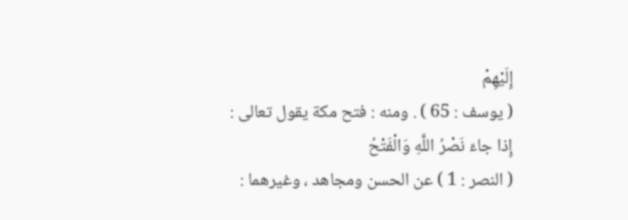إِلَيْهِمْ
( يوسف : 65 ) . ومنه : فتح مكة يقول تعالى :
إِذا جاءَ نَصْرُ اللَّهِ وَالْفَتْحُ
( النصر : 1 ) عن الحسن ومجاهد ، وغيرهما :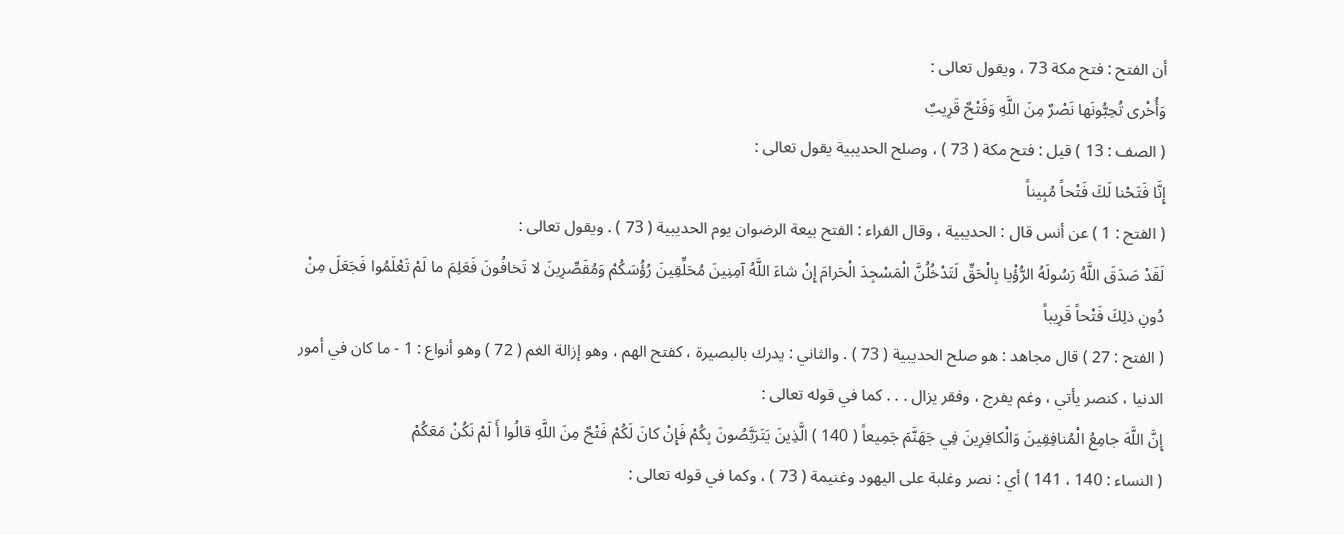أن الفتح : فتح مكة 73 ، ويقول تعالى :
وَأُخْرى تُحِبُّونَها نَصْرٌ مِنَ اللَّهِ وَفَتْحٌ قَرِيبٌ
( الصف : 13 ) قيل : فتح مكة ( 73 ) ، وصلح الحديبية يقول تعالى :
إِنَّا فَتَحْنا لَكَ فَتْحاً مُبِيناً
( الفتح : 1 ) عن أنس قال : الحديبية ، وقال الفراء : الفتح بيعة الرضوان يوم الحديبية ( 73 ) . ويقول تعالى :
لَقَدْ صَدَقَ اللَّهُ رَسُولَهُ الرُّؤْيا بِالْحَقِّ لَتَدْخُلُنَّ الْمَسْجِدَ الْحَرامَ إِنْ شاءَ اللَّهُ آمِنِينَ مُحَلِّقِينَ رُؤُسَكُمْ وَمُقَصِّرِينَ لا تَخافُونَ فَعَلِمَ ما لَمْ تَعْلَمُوا فَجَعَلَ مِنْ دُونِ ذلِكَ فَتْحاً قَرِيباً
( الفتح : 27 ) قال مجاهد : هو صلح الحديبية ( 73 ) . والثاني : يدرك بالبصيرة ، كفتح الهم ، وهو إزالة الغم ( 72 ) وهو أنواع : 1 - ما كان في أمور الدنيا ، كنصر يأتي ، وغم يفرج ، وفقر يزال . . . كما في قوله تعالى :
إِنَّ اللَّهَ جامِعُ الْمُنافِقِينَ وَالْكافِرِينَ فِي جَهَنَّمَ جَمِيعاً ( 140 ) الَّذِينَ يَتَرَبَّصُونَ بِكُمْ فَإِنْ كانَ لَكُمْ فَتْحٌ مِنَ اللَّهِ قالُوا أَ لَمْ نَكُنْ مَعَكُمْ
( النساء : 140 ، 141 ) أي : نصر وغلبة على اليهود وغنيمة ( 73 ) ، وكما في قوله تعالى :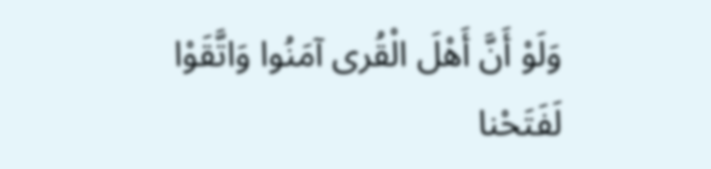وَلَوْ أَنَّ أَهْلَ الْقُرى آمَنُوا وَاتَّقَوْا لَفَتَحْنا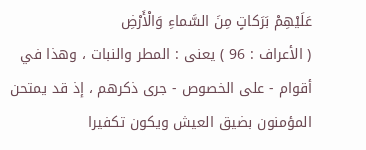عَلَيْهِمْ بَرَكاتٍ مِنَ السَّماءِ وَالْأَرْضِ
( الأعراف : 96 ) يعنى : المطر والنبات ، وهذا في أقوام - على الخصوص - جرى ذكرهم ، إذ قد يمتحن المؤمنون بضيق العيش ويكون تكفيرا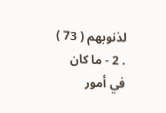لذنوبهم ( 73 ) . 2 - ما كان في أمور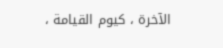الآخرة ، كيوم القيامة ،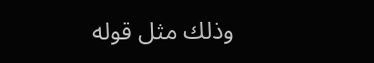وذلك مثل قوله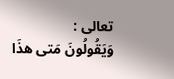تعالى :
وَيَقُولُونَ مَتى هذَا